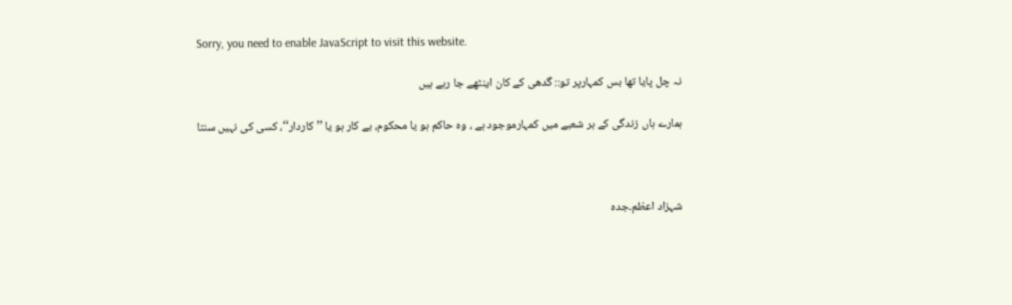Sorry, you need to enable JavaScript to visit this website.

نہ چل پایا تھا بس کمہارپر تو:: گدھی کے کان اینٹھے جا رہے ہیں

ہمارے ہاں زندگی کے ہر شعبے میں کمہارموجود ہے ، وہ حاکم ہو یا محکوم، بے کار ہو یا ’’کاردار‘‘، کسی کی نہیں سنتا



شہزاد اعظم۔جدہ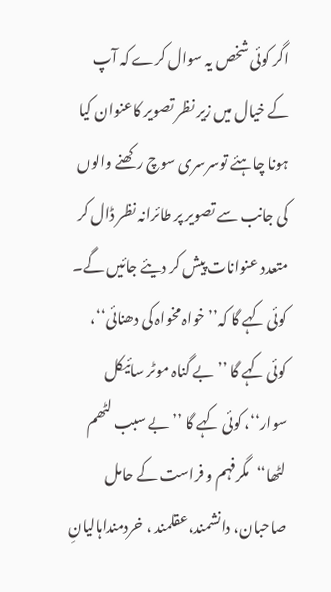اگر کوئی شخص یہ سوال کرے کہ آپ کے خیال میں زیر نظر تصویر کاعنوان کیا ہونا چاہئے توسرسری سوچ رکھنے والوں کی جانب سے تصویر پر طائرانہ نظر ڈال کر متعدد عنوانات پیش کر دیئے جائیں گے۔ کوئی کہے گا کہ’’ خواہ مخواہ کی دھنائی‘‘، کوئی کہے گا ’’بے گناہ موٹر سائیکل سوار‘‘، کوئی کہے گا ’’بے سبب لٹھم لٹھا‘‘مگرفہم و فراست کے حامل صاحبان، دانشمند،عقلمند ، خردمنداہالیانِ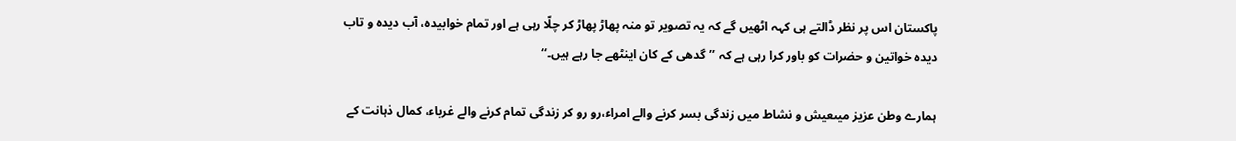پاکستان اس پر نظر ڈالتے ہی کہہ اٹھیں گے کہ یہ تصویر تو منہ پھاڑ پھاڑ کر چلّا رہی ہے اور تمام خوابیدہ، آب دیدہ و تاب دیدہ خواتین و حضرات کو باور کرا رہی ہے کہ ’’گدھی کے کان اینٹھے جا رہے ہیں۔‘‘

ہمارے وطن عزیز میںعیش و نشاط میں زندگی بسر کرنے والے امراء،رو رو کر زندگی تمام کرنے والے غرباء، کمال ذہانت کے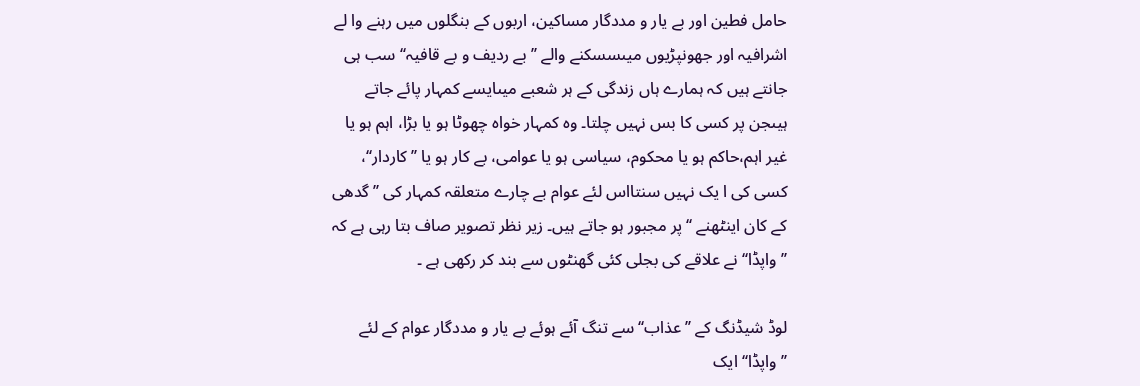حامل فطین اور بے یار و مددگار مساکین، اربوں کے بنگلوں میں رہنے وا لے اشرافیہ اور جھونپڑیوں میںسسکنے والے ’’بے ردیف و بے قافیہ‘‘ سب ہی جانتے ہیں کہ ہمارے ہاں زندگی کے ہر شعبے میںایسے کمہار پائے جاتے ہیںجن پر کسی کا بس نہیں چلتا۔ وہ کمہار خواہ چھوٹا ہو یا بڑا، اہم ہو یا غیر اہم،حاکم ہو یا محکوم، سیاسی ہو یا عوامی، بے کار ہو یا ’’کاردار‘‘، کسی کی ا یک نہیں سنتااس لئے عوام بے چارے متعلقہ کمہار کی ’’گدھی کے کان اینٹھنے ‘‘ پر مجبور ہو جاتے ہیں۔ زیر نظر تصویر صاف بتا رہی ہے کہ ’’واپڈا‘‘ نے علاقے کی بجلی کئی گھنٹوں سے بند کر رکھی ہے ۔

لوڈ شیڈنگ کے ’’عذاب‘‘ سے تنگ آئے ہوئے بے یار و مددگار عوام کے لئے ’’واپڈا‘‘ایک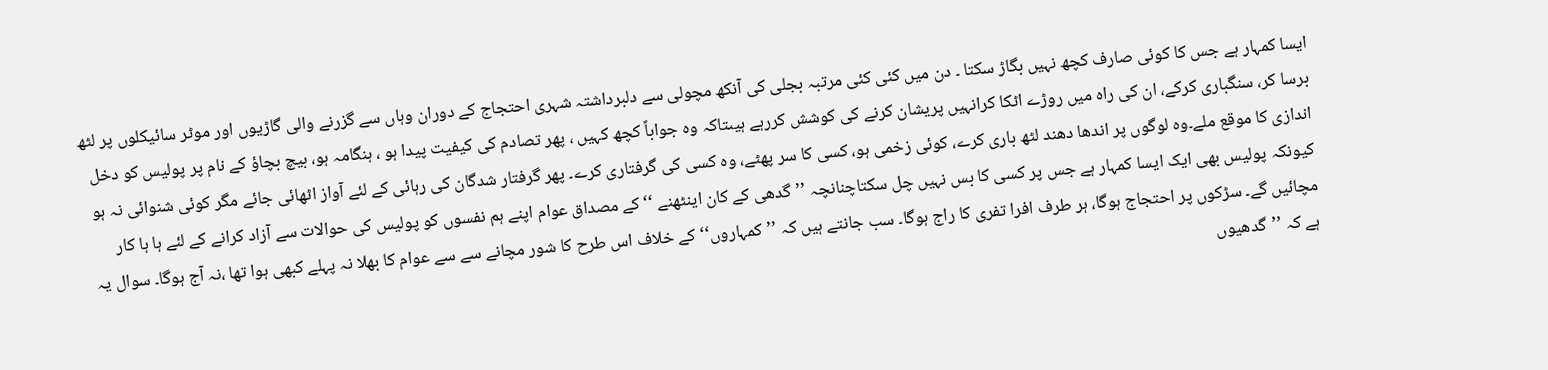ایسا کمہار ہے جس کا کوئی صارف کچھ نہیں بگاڑ سکتا ۔ دن میں کئی کئی مرتبہ بجلی کی آنکھ مچولی سے دلبرداشتہ شہری احتجاج کے دوران وہاں سے گزرنے والی گاڑیوں اور موٹر سائیکلوں پر لٹھ برسا کر، سنگباری کرکے، ان کی راہ میں روڑے اٹکا کرانہیں پریشان کرنے کی کوشش کررہے ہیںتاکہ وہ جواباً کچھ کہیں ، پھر تصادم کی کیفیت پیدا ہو ، ہنگامہ ہو، بیچ بچاؤ کے نام پر پولیس کو دخل اندازی کا موقع ملے۔وہ لوگوں پر اندھا دھند لٹھ باری کرے، کوئی زخمی ہو، کسی کا سر پھٹے، وہ کسی کی گرفتاری کرے۔ پھر گرفتار شدگان کی رہائی کے لئے آواز اٹھائی جائے مگر کوئی شنوائی نہ ہو کیونکہ پولیس بھی ایک ایسا کمہار ہے جس پر کسی کا بس نہیں چل سکتاچنانچہ ’’گدھی کے کان اینٹھنے ‘‘ کے مصداق عوام اپنے ہم نفسوں کو پولیس کی حوالات سے آزاد کرانے کے لئے ہا ہا کار مچائیں گے۔ سڑکوں پر احتجاج ہوگا، ہر طرف افرا تفری کا راج ہوگا۔ سب جانتے ہیں کہ ’’کمہاروں‘‘ کے خلاف اس طرح کا شور مچانے سے سے عوام کا بھلا نہ پہلے کبھی ہوا تھا ،نہ آج ہوگا۔ سوال یہ ہے کہ ’’گدھیوں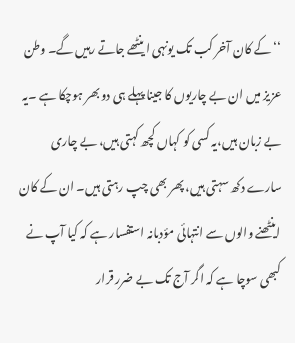‘‘کے کان آخر کب تک یونہی اینٹھے جاتے رہیں گے۔ وطن عزیز میں ان بے چاریوں کا جینا پہلے ہی دو بھر ہوچکا ہے ۔یہ بے زبان ہیں،یہ کسی کو کہاں کچھ کہتی ہیں، بے چاری سارے دکھ سہتی ہیں، پھر بھی چپ رہتی ہیں۔ ان کے کان اینٹھنے والوں سے انتہائی مؤدبانہ استفسار ہے کہ کیا آپ نے کبھی سوچا ہے کہ اگر آج تک بے ضرر قرار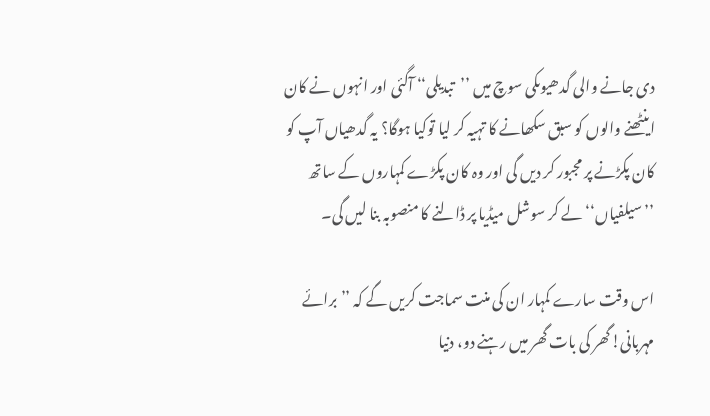دی جانے والی گدھیوںکی سوچ میں ’’تبدیلی‘‘ آگئی اور انہوں نے کان اینٹھنے والوں کو سبق سکھانے کا تہیہ کر لیا توکیا ہوگا؟ یہ گدھیاں آپ کو کان پکڑنے پر مجبور کر دیں گی اور وہ کان پکڑے کمہاروں کے ساتھ ’’سیلفیاں‘‘ لے کر سوشل میڈیا پر ڈالنے کا منصوبہ بنا لیں گی۔

اس وقت سارے کمہار ان کی منت سماجت کریں گے کہ ’’برائے مہربانی!گھر کی بات گھر میں رہنے دو، دنیا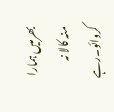بھرمیں ہمارا منہ کالا نہ کروائو۔رہے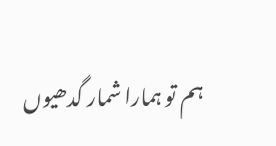ہم تو ہمارا شمار گدھیوں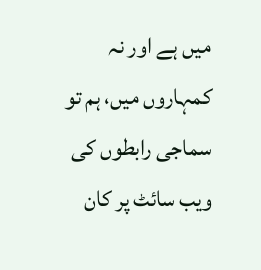میں ہے اور نہ کمہاروں میں، ہم تو سماجی رابطوں کی ویب سائٹ پر کان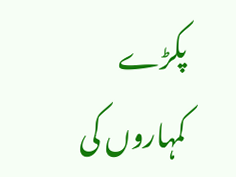پکڑے کمہاروں کی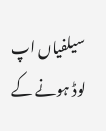سیلفیاں اپ لوڈ ہونے کے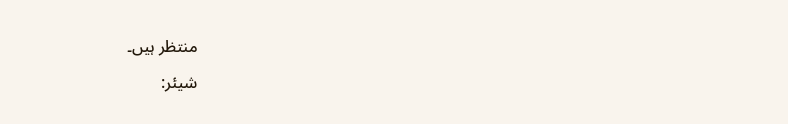منتظر ہیں۔

شیئر: